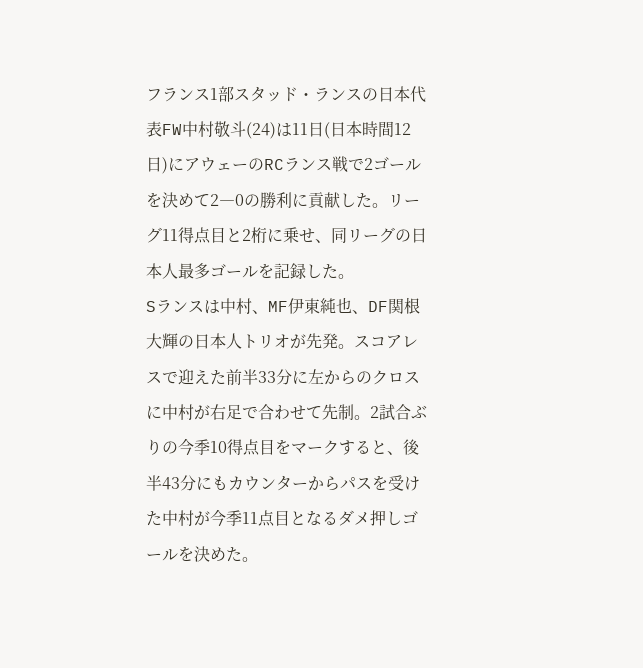フランス1部スタッド・ランスの日本代表FW中村敬斗(24)は11日(日本時間12日)にアウェーのRCランス戦で2ゴールを決めて2―0の勝利に貢献した。リーグ11得点目と2桁に乗せ、同リーグの日本人最多ゴールを記録した。
Sランスは中村、MF伊東純也、DF関根大輝の日本人トリオが先発。スコアレスで迎えた前半33分に左からのクロスに中村が右足で合わせて先制。2試合ぶりの今季10得点目をマークすると、後半43分にもカウンターからパスを受けた中村が今季11点目となるダメ押しゴールを決めた。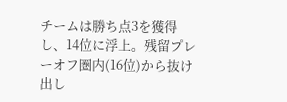チームは勝ち点3を獲得し、14位に浮上。残留プレーオフ圏内(16位)から抜け出し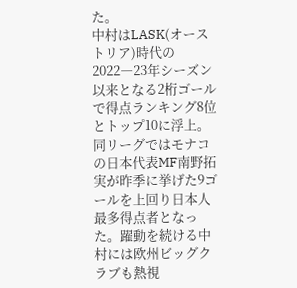た。
中村はLASK(オーストリア)時代の2022―23年シーズン以来となる2桁ゴールで得点ランキング8位とトップ10に浮上。同リーグではモナコの日本代表MF南野拓実が昨季に挙げた9ゴールを上回り日本人最多得点者となった。躍動を続ける中村には欧州ビッグクラブも熱視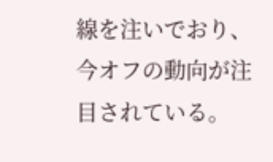線を注いでおり、今オフの動向が注目されている。